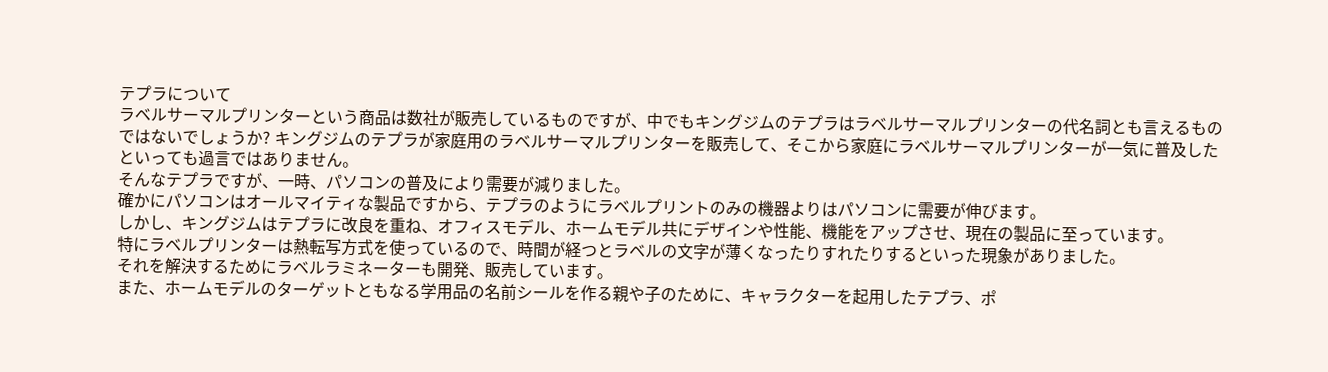テプラについて
ラベルサーマルプリンターという商品は数社が販売しているものですが、中でもキングジムのテプラはラベルサーマルプリンターの代名詞とも言えるものではないでしょうか? キングジムのテプラが家庭用のラベルサーマルプリンターを販売して、そこから家庭にラベルサーマルプリンターが一気に普及したといっても過言ではありません。
そんなテプラですが、一時、パソコンの普及により需要が減りました。
確かにパソコンはオールマイティな製品ですから、テプラのようにラベルプリントのみの機器よりはパソコンに需要が伸びます。
しかし、キングジムはテプラに改良を重ね、オフィスモデル、ホームモデル共にデザインや性能、機能をアップさせ、現在の製品に至っています。
特にラベルプリンターは熱転写方式を使っているので、時間が経つとラベルの文字が薄くなったりすれたりするといった現象がありました。
それを解決するためにラベルラミネーターも開発、販売しています。
また、ホームモデルのターゲットともなる学用品の名前シールを作る親や子のために、キャラクターを起用したテプラ、ポ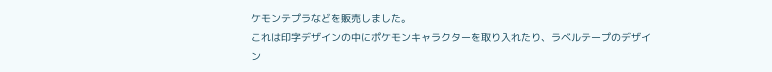ケモンテプラなどを販売しました。
これは印字デザインの中にポケモンキャラクターを取り入れたり、ラベルテープのデザイン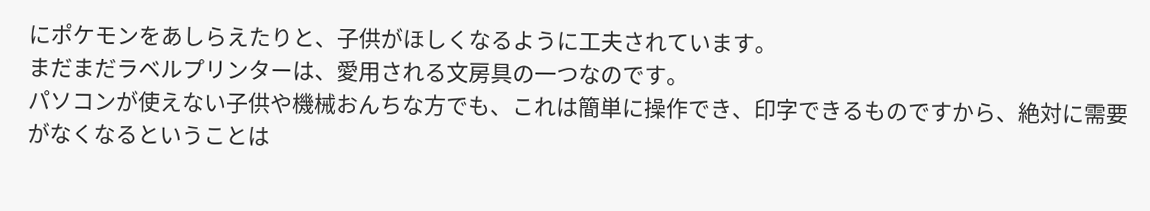にポケモンをあしらえたりと、子供がほしくなるように工夫されています。
まだまだラベルプリンターは、愛用される文房具の一つなのです。
パソコンが使えない子供や機械おんちな方でも、これは簡単に操作でき、印字できるものですから、絶対に需要がなくなるということは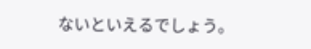ないといえるでしょう。